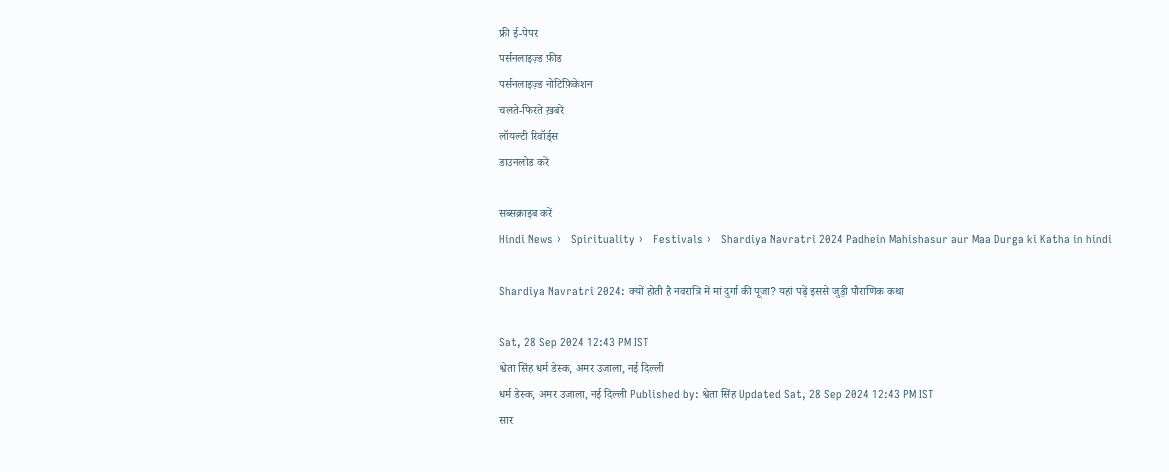फ्री ई-पेपर
पर्सनलाइज़्ड फ़ीड
पर्सनलाइज़्ड नोटिफ़िकेशन
चलते-फिरते ख़बरें
लॉयल्टी रिवॉर्ड्स
डाउनलोड करें

सब्सक्राइब करें
Hindi News ›   Spirituality ›   Festivals ›   Shardiya Navratri 2024 Padhein Mahishasur aur Maa Durga ki Katha in hindi

Shardiya Navratri 2024: क्यों होती है नवरात्रि में मां दुर्गा की पूजा? यहां पढ़ें इससे जुड़ी पौराणिक कथा

Sat, 28 Sep 2024 12:43 PM IST
श्वेता सिंह धर्म डेस्क, अमर उजाला, नई दिल्ली
धर्म डेस्क, अमर उजाला, नई दिल्ली Published by: श्वेता सिंह Updated Sat, 28 Sep 2024 12:43 PM IST
सार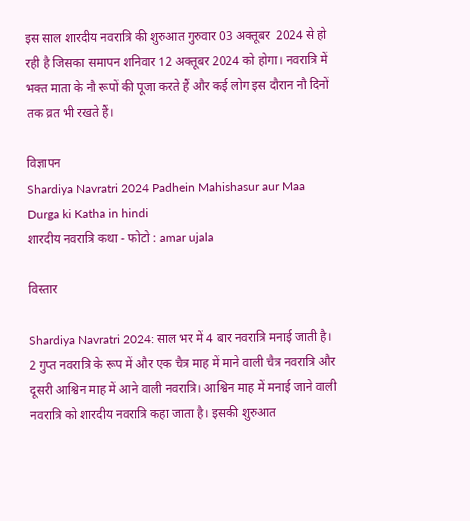इस साल शारदीय नवरात्रि की शुरुआत गुरुवार 03 अक्तूबर  2024 से हो रही है जिसका समापन शनिवार 12 अक्तूबर 2024 को होगा। नवरात्रि में भक्त माता के नौ रूपों की पूजा करते हैं और कई लोग इस दौरान नौ दिनों तक व्रत भी रखते हैं।

विज्ञापन
Shardiya Navratri 2024 Padhein Mahishasur aur Maa Durga ki Katha in hindi
शारदीय नवरात्रि कथा - फोटो : amar ujala

विस्तार

Shardiya Navratri 2024: साल भर में 4 बार नवरात्रि मनाई जाती है। 2 गुप्त नवरात्रि के रूप में और एक चैत्र माह में माने वाली चैत्र नवरात्रि और दूसरी आश्विन माह में आने वाली नवरात्रि। आश्विन माह में मनाई जाने वाली नवरात्रि को शारदीय नवरात्रि कहा जाता है। इसकी शुरुआत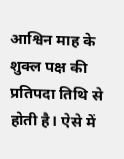आश्विन माह के शुक्ल पक्ष की प्रतिपदा तिथि से होती है। ऐसे में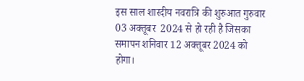इस साल शारदीय नवरात्रि की शुरुआत गुरुवार 03 अक्तूबर  2024 से हो रही है जिसका समापन शनिवार 12 अक्तूबर 2024 को होगा।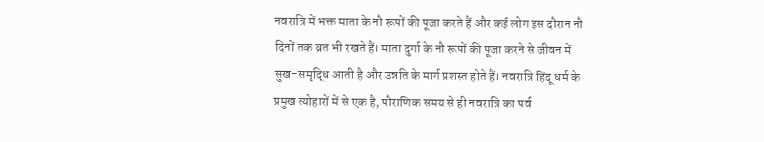नवरात्रि में भक्त माता के नौ रूपों की पूजा करते हैं और कई लोग इस दौरान नौ दिनों तक व्रत भी रखते हैं। माता दुर्गा के नौ रूपों की पूजा करने से जीवन में सुख-समृद्धि आती है और उन्नति के मार्ग प्रशस्त होते हैं। नवरात्रि हिंदू धर्म के प्रमुख त्योहारों में से एक है, पौराणिक समय से ही नवरात्रि का पर्व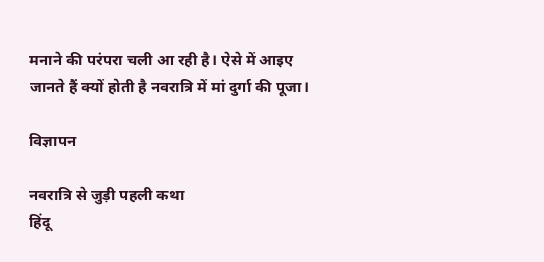मनाने की परंपरा चली आ रही है। ऐसे में आइए जानते हैं क्यों होती है नवरात्रि में मां दुर्गा की पूजा।

विज्ञापन

नवरात्रि से जुड़ी पहली कथा
हिंदू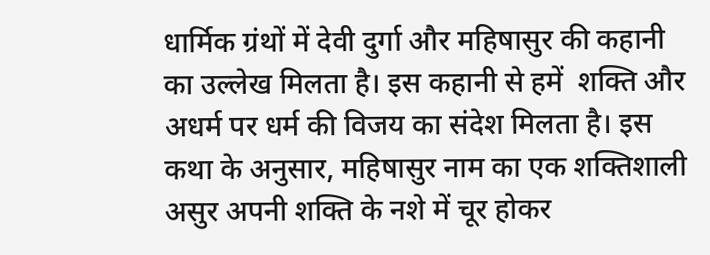धार्मिक ग्रंथों में देवी दुर्गा और महिषासुर की कहानी का उल्लेख मिलता है। इस कहानी से हमें  शक्ति और अधर्म पर धर्म की विजय का संदेश मिलता है। इस कथा के अनुसार, महिषासुर नाम का एक शक्तिशाली असुर अपनी शक्ति के नशे में चूर होकर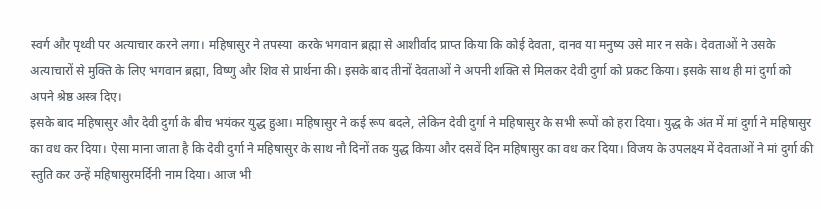स्वर्ग और पृथ्वी पर अत्याचार करने लगा। महिषासुर ने तपस्या  करके भगवान ब्रह्मा से आशीर्वाद प्राप्त किया कि कोई देवता, दानव या मनुष्य उसे मार न सके। देवताओं ने उसके अत्याचारों से मुक्ति के लिए भगवान ब्रह्मा, विष्णु और शिव से प्रार्थना की। इसके बाद तीनों देवताओं ने अपनी शक्ति से मिलकर देवी दुर्गा को प्रकट किया। इसके साथ ही मां दुर्गा को अपने श्रेष्ठ अस्त्र दिए।
इसके बाद महिषासुर और देवी दुर्गा के बीच भयंकर युद्ध हुआ। महिषासुर ने कई रूप बदले, लेकिन देवी दुर्गा ने महिषासुर के सभी रूपों को हरा दिया। युद्ध के अंत में मां दुर्गा ने महिषासुर का वध कर दिया। ऐसा माना जाता है कि देवी दुर्गा ने महिषासुर के साथ नौ दिनों तक युद्ध किया और दसवें दिन महिषासुर का वध कर दिया। विजय के उपलक्ष्य में देवताओं ने मां दुर्गा की स्तुति कर उन्हें महिषासुरमर्दिनी नाम दिया। आज भी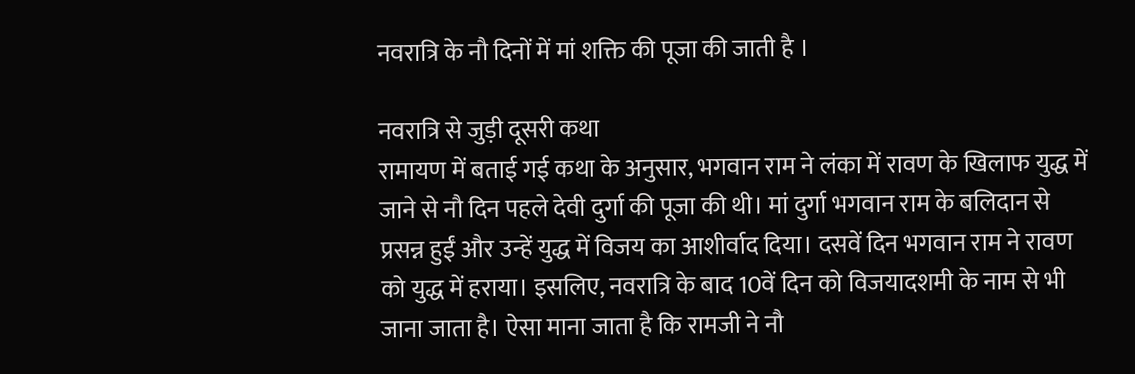नवरात्रि के नौ दिनों में मां शक्ति की पूजा की जाती है ।

नवरात्रि से जुड़ी दूसरी कथा
रामायण में बताई गई कथा के अनुसार, भगवान राम ने लंका में रावण के खिलाफ युद्ध में जाने से नौ दिन पहले देवी दुर्गा की पूजा की थी। मां दुर्गा भगवान राम के बलिदान से प्रसन्न हुईं और उन्हें युद्ध में विजय का आशीर्वाद दिया। दसवें दिन भगवान राम ने रावण को युद्ध में हराया। इसलिए, नवरात्रि के बाद 10वें दिन को विजयादशमी के नाम से भी जाना जाता है। ऐसा माना जाता है कि रामजी ने नौ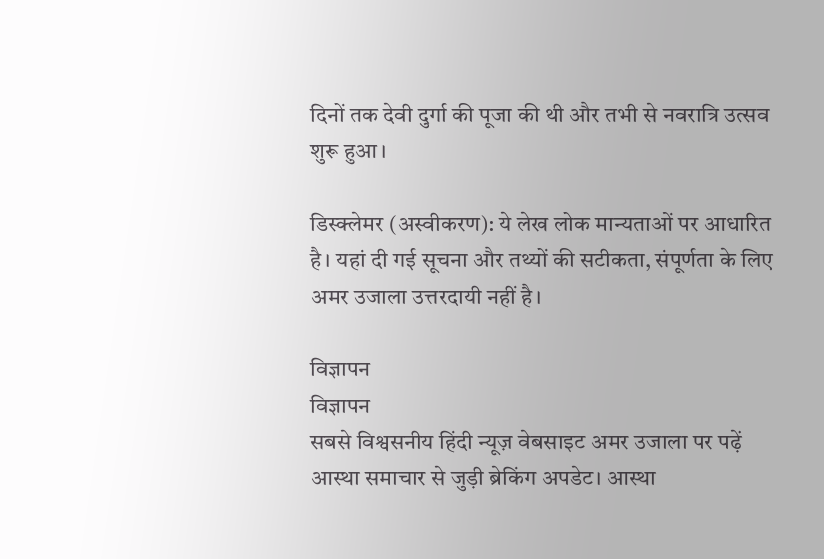दिनों तक देवी दुर्गा की पूजा की थी और तभी से नवरात्रि उत्सव शुरू हुआ।

डिस्क्लेमर (अस्वीकरण): ये लेख लोक मान्यताओं पर आधारित है। यहां दी गई सूचना और तथ्यों की सटीकता, संपूर्णता के लिए अमर उजाला उत्तरदायी नहीं है।

विज्ञापन
विज्ञापन
सबसे विश्वसनीय हिंदी न्यूज़ वेबसाइट अमर उजाला पर पढ़ें आस्था समाचार से जुड़ी ब्रेकिंग अपडेट। आस्था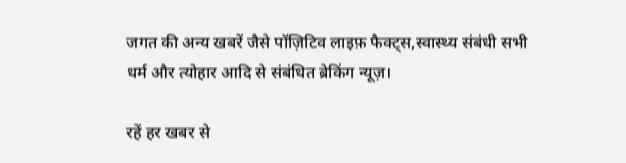जगत की अन्य खबरें जैसे पॉज़िटिव लाइफ़ फैक्ट्स,स्वास्थ्य संबंधी सभी धर्म और त्योहार आदि से संबंधित ब्रेकिंग न्यूज़।

रहें हर खबर से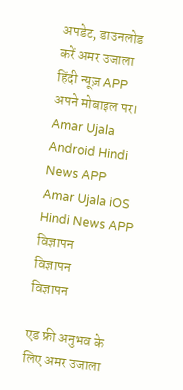अपडेट, डाउनलोड करें अमर उजाला हिंदी न्यूज़ APP अपने मोबाइल पर।
Amar Ujala Android Hindi News APP Amar Ujala iOS Hindi News APP
विज्ञापन
विज्ञापन
विज्ञापन

एड फ्री अनुभव के लिए अमर उजाला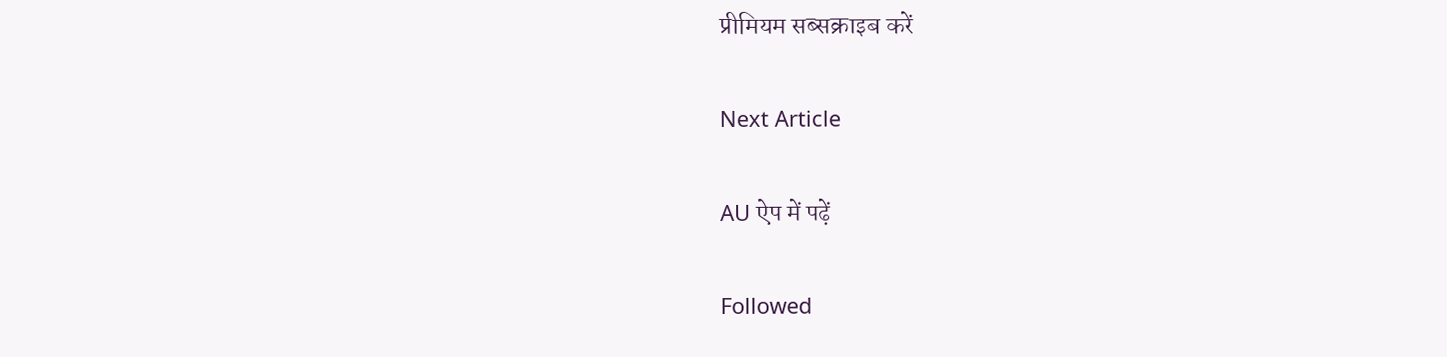प्रीमियम सब्सक्राइब करें

Next Article

AU ऐप में पढ़ें

Followed